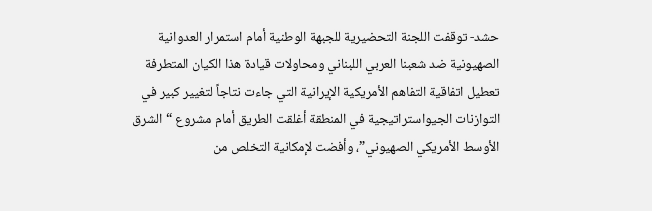حشد- توقفت اللجنة التحضيرية للجبهة الوطنية أمام استمرار العدوانية الصهيونية ضد شعبنا العربي اللبناني ومحاولات قيادة هذا الكيان المتطرفة تعطيل اتفاقية التفاهم الأمريكية الإيرانية التي جاءت نتاجاً لتغيير كبير في التوازنات الجيواستراتيجية في المنطقة أغلقت الطريق أمام مشروع “الشرق الأوسط الأمريكي الصهيوني”، وأفضت لإمكانية التخلص من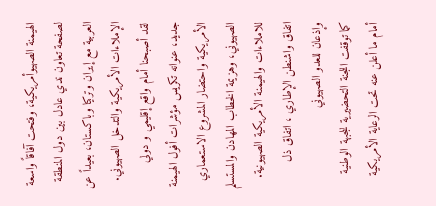الهيمنة الصهيوأمريكية، وفتحت آفاقاً واسعة لصفحة تعاون ندي عادل بين دول المنطقة العربية مع إيران وتركيا وباكستان، بعيداً عن الإملاءات الأمريكية والتدخل الصهيوني.
لقد أصبحنا أمام واقع إقليمي و دولي جديد، عنوانه تكريس مؤشرات أفول الهيمنة الأمريكية واحتضار المشروع الاستعماري الصهيوني، وهزيمة الخطاب المهادن والمستسلم للاملاءات والهيمنة الأمريكية الصهيونية.
اتفاق واشنطن الإطاري ، اتفاق ذل وإذعان للعدو الصهيوني
كما توقفت اللجنة التحضيرية للجبهة الوطنية أمام ما أعلن عنه تحت الرعاية الأمريكية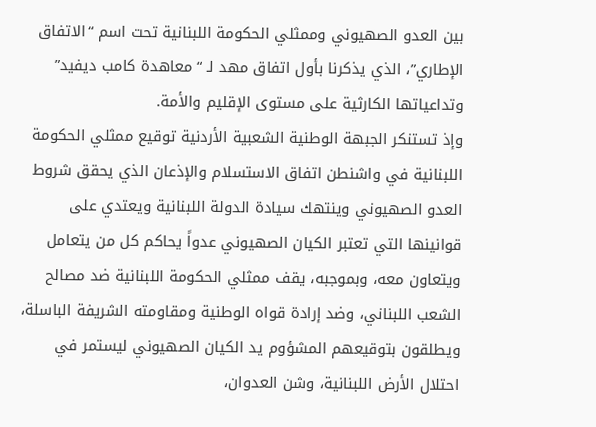بين العدو الصهيوني وممثلي الحكومة اللبنانية تحت اسم “الاتفاق الإطاري”، الذي يذكرنا بأول اتفاق مهد لـ “معاهدة كامب ديفيد” وتداعياتها الكارثية على مستوى الإقليم والأمة.
وإذ تستنكر الجبهة الوطنية الشعبية الأردنية توقيع ممثلي الحكومة اللبنانية في واشنطن اتفاق الاستسلام والإذعان الذي يحقق شروط العدو الصهيوني وينتهك سيادة الدولة اللبنانية ويعتدي على قوانينها التي تعتبر الكيان الصهيوني عدواً يحاكم كل من يتعامل ويتعاون معه، وبموجبه، يقف ممثلي الحكومة اللبنانية ضد مصالح الشعب اللبناني، وضد إرادة قواه الوطنية ومقاومته الشريفة الباسلة، ويطلقون بتوقيعهم المشؤوم يد الكيان الصهيوني ليستمر في احتلال الأرض اللبنانية، وشن العدوان،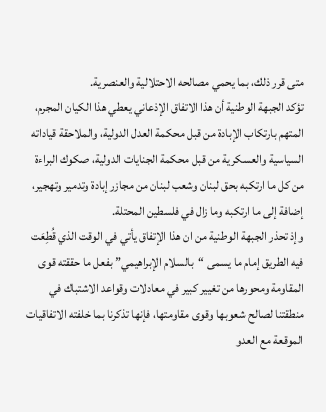متى قرر ذلك، بما يحمي مصالحه الاحتلالية والعنصرية.
تؤكد الجبهة الوطنية أن هذا الاتفاق الإذعاني يعطي هذا الكيان المجرم، المتهم بارتكاب الإبادة من قبل محكمة العدل الدولية، والملاحقة قياداته السياسية والعسكرية من قبل محكمة الجنايات الدولية، صكوك البراءة من كل ما ارتكبه بحق لبنان وشعب لبنان من مجازر إبادة وتدمير وتهجير، إضافة إلى ما ارتكبه وما زال في فلسطين المحتلة.
وإذ تحذر الجبهة الوطنية من ان هذا الإتفاق يأتي في الوقت الذي قُطِعَت فيه الطريق إمام ما يسمى “بالسلام الإبراهيمي” بفعل ما حققته قوى المقاومة ومحورها من تغيير كبير في معادلات وقواعد الاشتباك في منطقتنا لصالح شعوبها وقوى مقاومتها، فإنها تذكرنا بما خلفته الاتفاقيات الموقعة مع العدو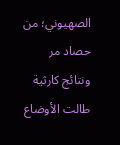الصهيوني؛ من حصاد مر ونتائج كارثية طالت الأوضاع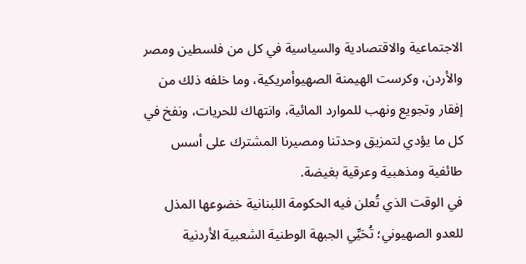الاجتماعية والاقتصادية والسياسية في كل من فلسطين ومصر والأردن، وكرست الهيمنة الصهيوأمريكية، وما خلفه ذلك من إفقار وتجويع ونهب للموارد المائية، وانتهاك للحريات، ونفخ في كل ما يؤدي لتمزيق وحدتنا ومصيرنا المشترك على أسس طائفية ومذهبية وعرقية بغيضة.
في الوقت الذي تُعلن فيه الحكومة اللبنانية خضوعها المذل للعدو الصهيوني؛ تُحَيِّي الجبهة الوطنية الشعبية الأردنية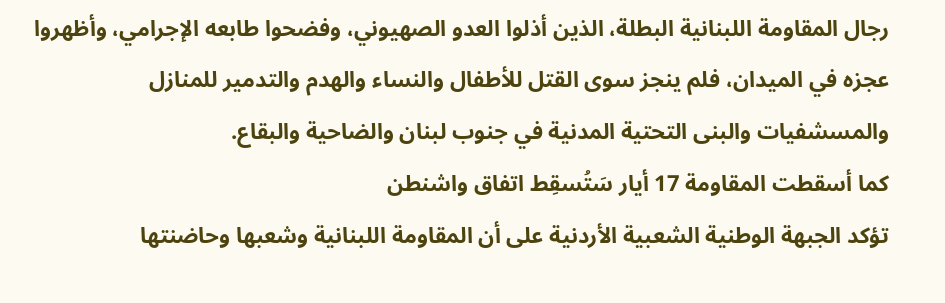رجال المقاومة اللبنانية البطلة، الذين أذلوا العدو الصهيوني، وفضحوا طابعه الإجرامي، وأظهروا عجزه في الميدان، فلم ينجز سوى القتل للأطفال والنساء والهدم والتدمير للمنازل والمسشفيات والبنى التحتية المدنية في جنوب لبنان والضاحية والبقاع.
كما أسقطت المقاومة 17 أيار سَتُسقِط اتفاق واشنطن
تؤكد الجبهة الوطنية الشعبية الأردنية على أن المقاومة اللبنانية وشعبها وحاضنتها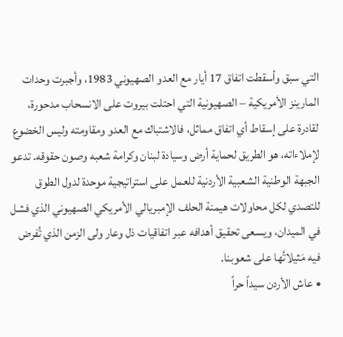التي سبق وأسقطت اتفاق 17 أيار مع العدو الصهيوني 1983، وأجبرت وحدات المارينز الأمريكية – الصهيونية التي احتلت بيروت على الانسحاب مدحورة، لقادرة على إسقاط أي اتفاق مماثل، فالاشتباك مع العدو ومقاومته وليس الخضوع لإملاءاته، هو الطريق لحماية أرض وسيادة لبنان وكرامة شعبه وصون حقوقه. تدعو الجبهة الوطنية الشعبية الأردنية للعمل على استراتيجية موحدة لدول الطوق للتصدي لكل محاولات هيمنة الحلف الإمبريالي الأمريكي الصهيوني الذي فشل في الميدان، ويسعى تحقيق أهدافه عبر اتفاقيات ذل وعار ولى الزمن الذي تُفرض فيه مَثيلاتُها على شعوبنا.
• عاش الأردن سيداً حراً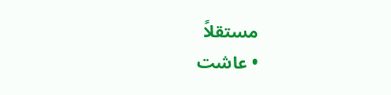مستقلاً
• عاشت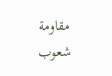مقاومة شعوب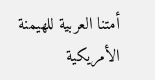أمتنا العربية للهيمنة الأمريكية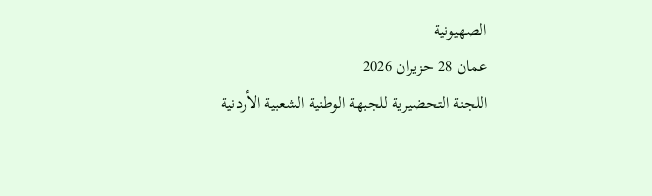الصهيونية
عمان 28 حزيران 2026
اللجنة التحضيرية للجبهة الوطنية الشعبية الأردنية